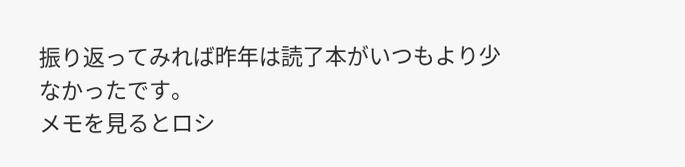振り返ってみれば昨年は読了本がいつもより少なかったです。
メモを見るとロシ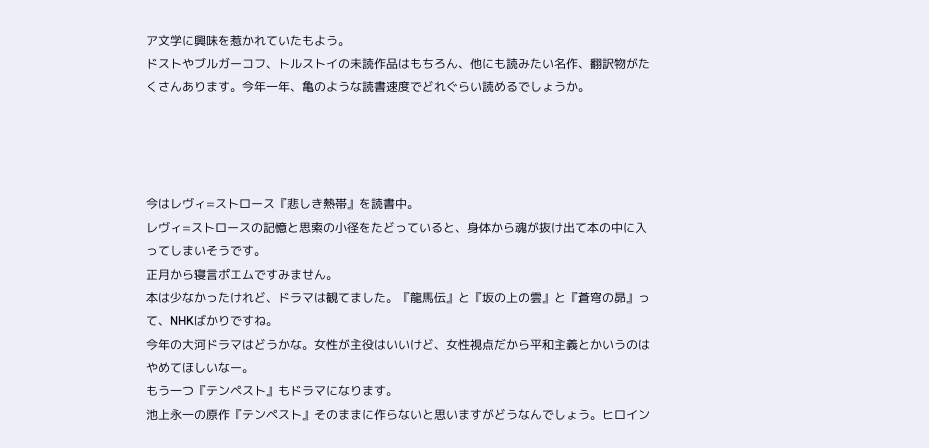ア文学に興味を惹かれていたもよう。
ドストやブルガーコフ、トルストイの未読作品はもちろん、他にも読みたい名作、翻訳物がたくさんあります。今年一年、亀のような読書速度でどれぐらい読めるでしょうか。




今はレヴィ=ストロース『悲しき熱帯』を読書中。
レヴィ=ストロースの記憶と思索の小径をたどっていると、身体から魂が抜け出て本の中に入ってしまいそうです。
正月から寝言ポエムですみません。
本は少なかったけれど、ドラマは観てました。『龍馬伝』と『坂の上の雲』と『蒼穹の昴』って、NHKばかりですね。
今年の大河ドラマはどうかな。女性が主役はいいけど、女性視点だから平和主義とかいうのはやめてほしいなー。
もう一つ『テンペスト』もドラマになります。
池上永一の原作『テンペスト』そのままに作らないと思いますがどうなんでしょう。ヒロイン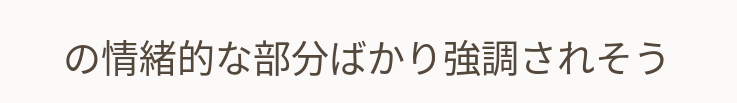の情緒的な部分ばかり強調されそう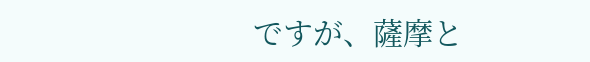ですが、薩摩と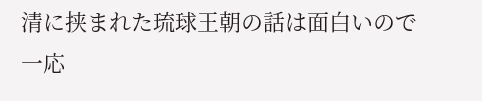清に挟まれた琉球王朝の話は面白いので一応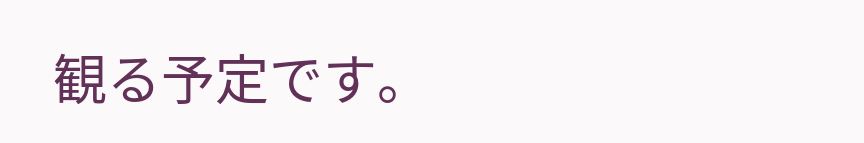観る予定です。